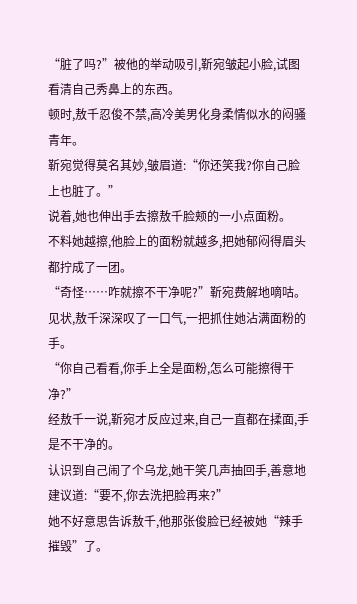“脏了吗?”被他的举动吸引,靳宛皱起小脸,试图看清自己秀鼻上的东西。
顿时,敖千忍俊不禁,高冷美男化身柔情似水的闷骚青年。
靳宛觉得莫名其妙,皱眉道:“你还笑我?你自己脸上也脏了。”
说着,她也伸出手去擦敖千脸颊的一小点面粉。
不料她越擦,他脸上的面粉就越多,把她郁闷得眉头都拧成了一团。
“奇怪……咋就擦不干净呢?”靳宛费解地嘀咕。
见状,敖千深深叹了一口气,一把抓住她沾满面粉的手。
“你自己看看,你手上全是面粉,怎么可能擦得干净?”
经敖千一说,靳宛才反应过来,自己一直都在揉面,手是不干净的。
认识到自己闹了个乌龙,她干笑几声抽回手,善意地建议道:“要不,你去洗把脸再来?”
她不好意思告诉敖千,他那张俊脸已经被她“辣手摧毁”了。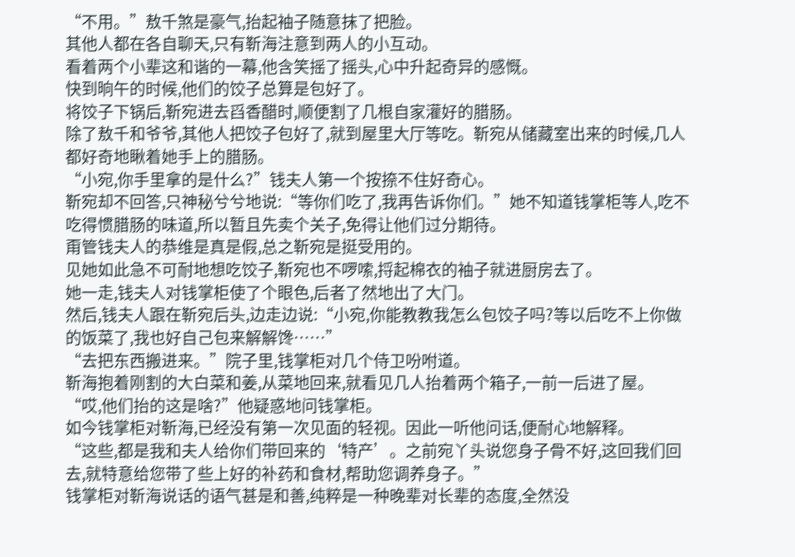“不用。”敖千煞是豪气,抬起袖子随意抹了把脸。
其他人都在各自聊天,只有靳海注意到两人的小互动。
看着两个小辈这和谐的一幕,他含笑摇了摇头,心中升起奇异的感慨。
快到晌午的时候,他们的饺子总算是包好了。
将饺子下锅后,靳宛进去舀香醋时,顺便割了几根自家灌好的腊肠。
除了敖千和爷爷,其他人把饺子包好了,就到屋里大厅等吃。靳宛从储藏室出来的时候,几人都好奇地瞅着她手上的腊肠。
“小宛,你手里拿的是什么?”钱夫人第一个按捺不住好奇心。
靳宛却不回答,只神秘兮兮地说:“等你们吃了,我再告诉你们。”她不知道钱掌柜等人,吃不吃得惯腊肠的味道,所以暂且先卖个关子,免得让他们过分期待。
甭管钱夫人的恭维是真是假,总之靳宛是挺受用的。
见她如此急不可耐地想吃饺子,靳宛也不啰嗦,捋起棉衣的袖子就进厨房去了。
她一走,钱夫人对钱掌柜使了个眼色,后者了然地出了大门。
然后,钱夫人跟在靳宛后头,边走边说:“小宛,你能教教我怎么包饺子吗?等以后吃不上你做的饭菜了,我也好自己包来解解馋……”
“去把东西搬进来。”院子里,钱掌柜对几个侍卫吩咐道。
靳海抱着刚割的大白菜和姜,从菜地回来,就看见几人抬着两个箱子,一前一后进了屋。
“哎,他们抬的这是啥?”他疑惑地问钱掌柜。
如今钱掌柜对靳海,已经没有第一次见面的轻视。因此一听他问话,便耐心地解释。
“这些,都是我和夫人给你们带回来的‘特产’。之前宛丫头说您身子骨不好,这回我们回去,就特意给您带了些上好的补药和食材,帮助您调养身子。”
钱掌柜对靳海说话的语气甚是和善,纯粹是一种晚辈对长辈的态度,全然没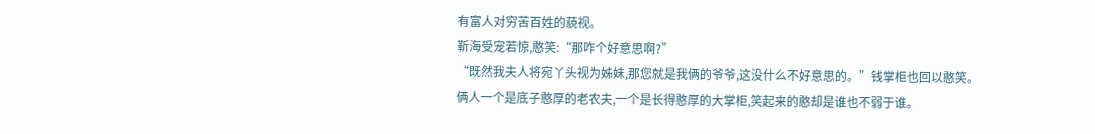有富人对穷苦百姓的藐视。
靳海受宠若惊,憨笑:“那咋个好意思啊?”
“既然我夫人将宛丫头视为姊妹,那您就是我俩的爷爷,这没什么不好意思的。”钱掌柜也回以憨笑。
俩人一个是底子憨厚的老农夫,一个是长得憨厚的大掌柜,笑起来的憨却是谁也不弱于谁。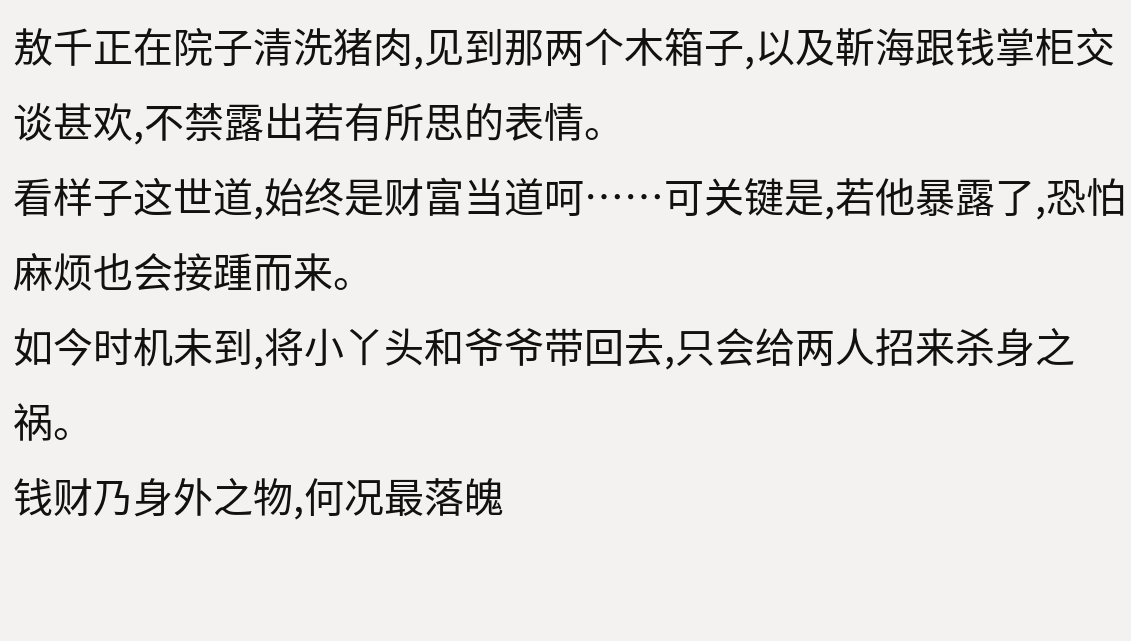敖千正在院子清洗猪肉,见到那两个木箱子,以及靳海跟钱掌柜交谈甚欢,不禁露出若有所思的表情。
看样子这世道,始终是财富当道呵……可关键是,若他暴露了,恐怕麻烦也会接踵而来。
如今时机未到,将小丫头和爷爷带回去,只会给两人招来杀身之祸。
钱财乃身外之物,何况最落魄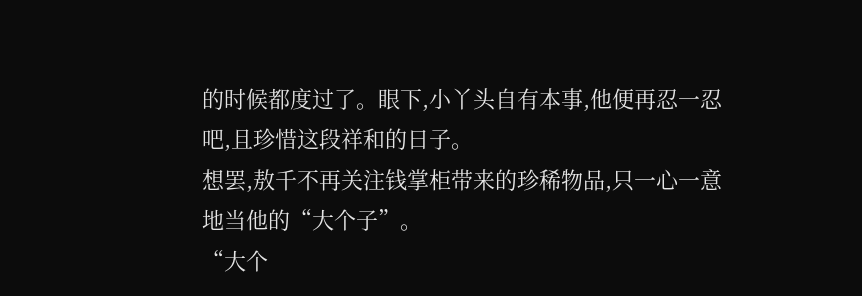的时候都度过了。眼下,小丫头自有本事,他便再忍一忍吧,且珍惜这段祥和的日子。
想罢,敖千不再关注钱掌柜带来的珍稀物品,只一心一意地当他的“大个子”。
“大个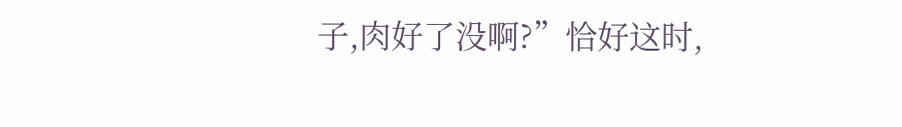子,肉好了没啊?”恰好这时,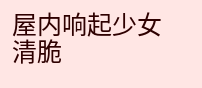屋内响起少女清脆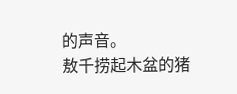的声音。
敖千捞起木盆的猪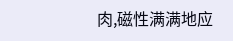肉,磁性满满地应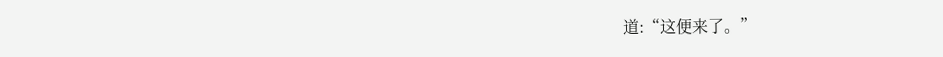道:“这便来了。”